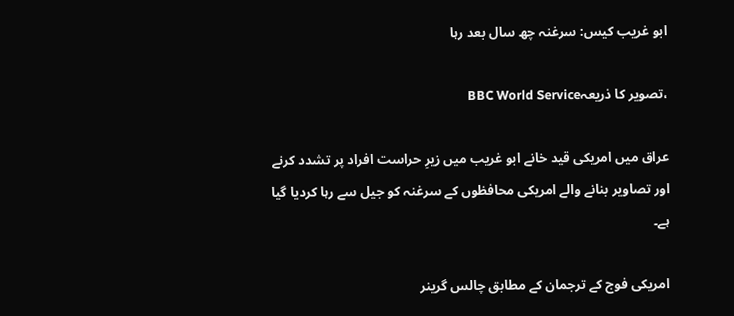ابو غریب کیس: سرغنہ چھ سال بعد رہا

،تصویر کا ذریعہBBC World Service

عراق میں امریکی قید خانے ابو غریب میں زیرِ حراست افراد پر تشدد کرنے اور تصاویر بنانے والے امریکی محافظوں کے سرغنہ کو جیل سے رہا کردیا گیا ہے۔

امریکی فوج کے ترجمان کے مطابق چالس گرینر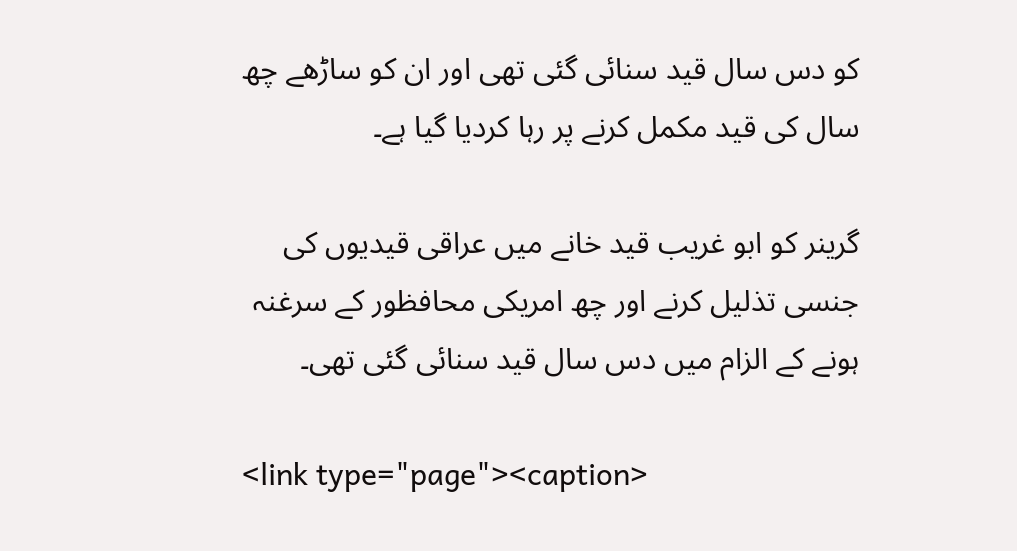کو دس سال قید سنائی گئی تھی اور ان کو ساڑھے چھ سال کی قید مکمل کرنے پر رہا کردیا گیا ہے۔

گرینر کو ابو غریب قید خانے میں عراقی قیدیوں کی جنسی تذلیل کرنے اور چھ امریکی محافظور کے سرغنہ ہونے کے الزام میں دس سال قید سنائی گئی تھی۔

<link type="page"><caption>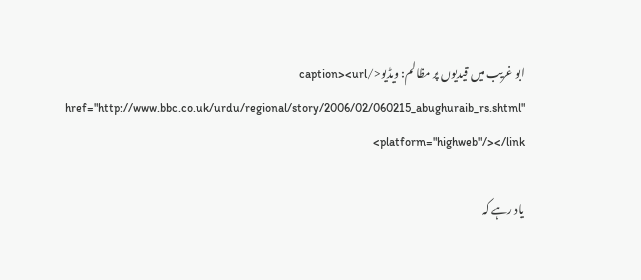ابو غریب میں قیدیوں پر مظالم: ویڈیو</caption><url href="http://www.bbc.co.uk/urdu/regional/story/2006/02/060215_abughuraib_rs.shtml" platform="highweb"/></link>

یاد رہے کہ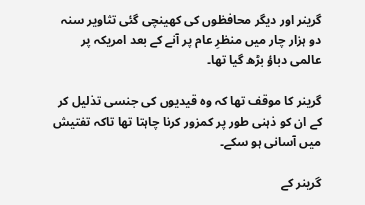گرینر اور دیگر محافظوں کی کھینچی گئی تثاویر سنہ دو ہزار چار میں منظرِ عام پر آنے کے بعد امریکہ پر عالمی دباؤ بڑھ گیا تھا۔

گرینر کا موقف تھا کہ وہ قیدیوں کی جنسی تذلیل کر کے ان کو ذہنی طور پر کمزور کرنا چاہتا تھا تاکہ تفتیش میں آسانی ہو سکے۔

گرینر کے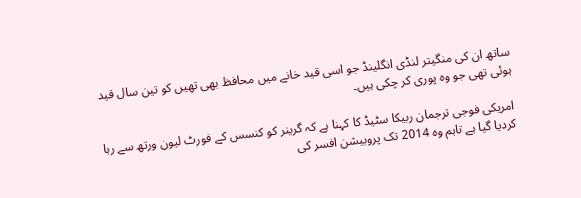ساتھ ان کی منگیتر لنڈی انگلینڈ جو اسی قید خانے میں محافظ بھی تھیں کو تین سال قید ہوئی تھی جو وہ پوری کر چکی ہیں۔

امریکی فوجی ترجمان ربیکا سٹیڈ کا کہنا ہے کہ گرینر کو کنسس کے فورٹ لیون ورتھ سے رہا کردیا گیا ہے تاہم وہ 2014 تک پروبیشن افسر کی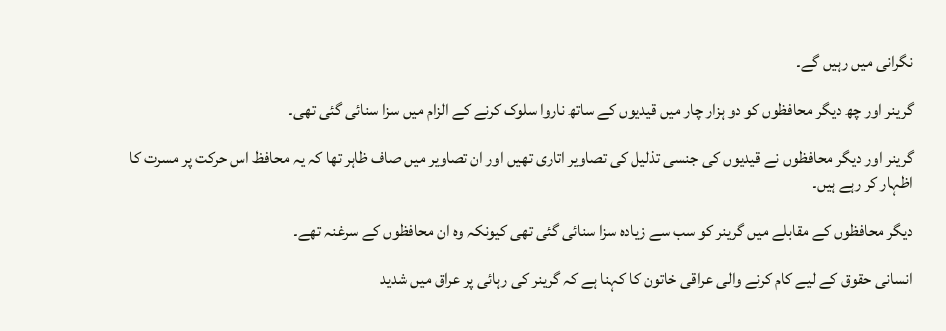نگرانی میں رہیں گے۔

گرینر اور چھ دیگر محافظوں کو دو ہزار چار میں قیدیوں کے ساتھ ناروا سلوک کرنے کے الزام میں سزا سنائی گئی تھی۔

گرینر اور دیگر محافظوں نے قیدیوں کی جنسی تذلیل کی تصاویر اتاری تھیں اور ان تصاویر میں صاف ظاہر تھا کہ یہ محافظ اس حرکت پر مسرت کا اظہار کر رہے ہیں۔

دیگر محافظوں کے مقابلے میں گرینر کو سب سے زیادہ سزا سنائی گئی تھی کیونکہ وہ ان محافظوں کے سرغنہ تھے۔

انسانی حقوق کے لیے کام کرنے والی عراقی خاتون کا کہنا ہے کہ گرینر کی رہائی پر عراق میں شدید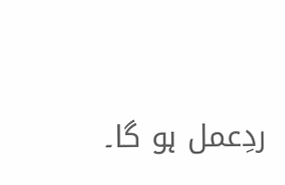ردِعمل ہو گا۔